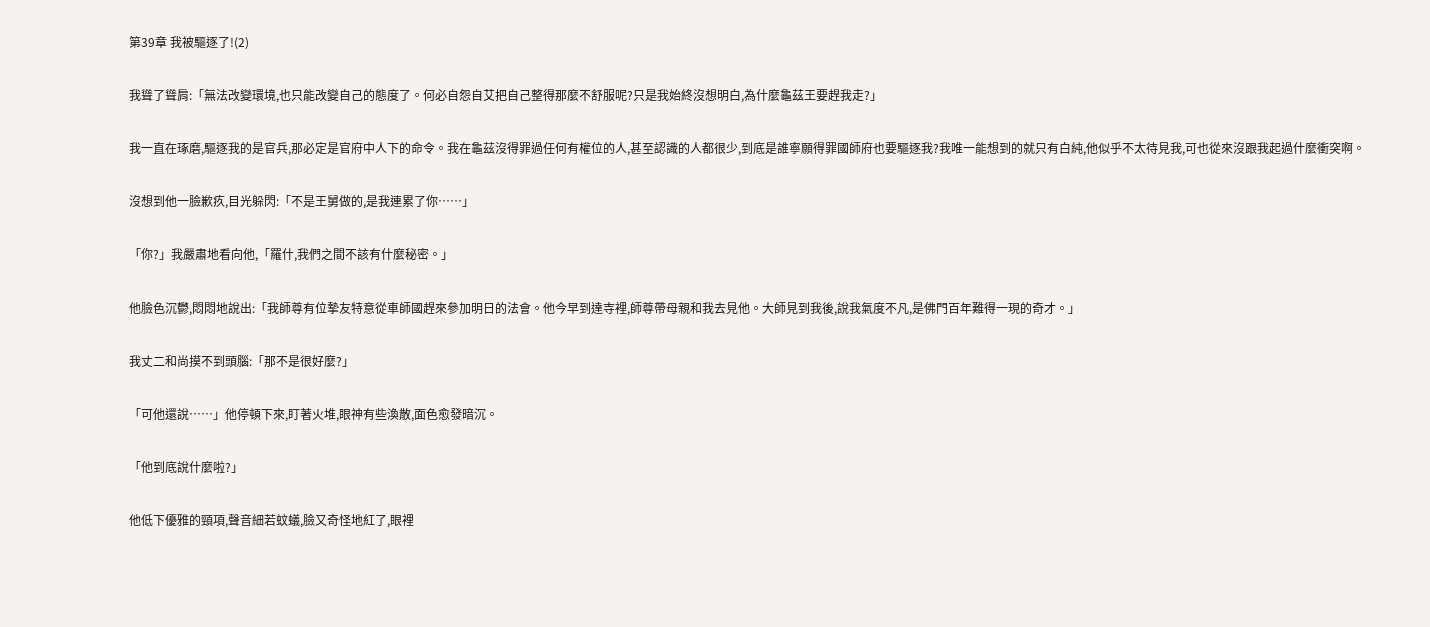第39章 我被驅逐了!(2)

我聳了聳肩:「無法改變環境,也只能改變自己的態度了。何必自怨自艾把自己整得那麼不舒服呢?只是我始終沒想明白,為什麼龜茲王要趕我走?」

我一直在琢磨,驅逐我的是官兵,那必定是官府中人下的命令。我在龜茲沒得罪過任何有權位的人,甚至認識的人都很少,到底是誰寧願得罪國師府也要驅逐我?我唯一能想到的就只有白純,他似乎不太待見我,可也從來沒跟我起過什麼衝突啊。

沒想到他一臉歉疚,目光躲閃:「不是王舅做的,是我連累了你……」

「你?」我嚴肅地看向他,「羅什,我們之間不該有什麼秘密。」

他臉色沉鬱,悶悶地說出:「我師尊有位摯友特意從車師國趕來參加明日的法會。他今早到達寺裡,師尊帶母親和我去見他。大師見到我後,說我氣度不凡,是佛門百年難得一現的奇才。」

我丈二和尚摸不到頭腦:「那不是很好麼?」

「可他還說……」他停頓下來,盯著火堆,眼神有些渙散,面色愈發暗沉。

「他到底說什麼啦?」

他低下優雅的頸項,聲音細若蚊蟻,臉又奇怪地紅了,眼裡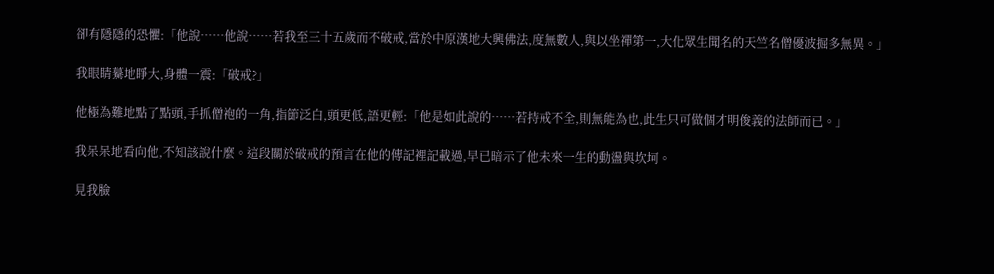卻有隱隱的恐懼:「他說……他說……若我至三十五歲而不破戒,當於中原漢地大興佛法,度無數人,與以坐禪第一,大化眾生聞名的天竺名僧優波掘多無異。」

我眼睛驀地睜大,身體一震:「破戒?」

他極為難地點了點頭,手抓僧袍的一角,指節泛白,頭更低,語更輕:「他是如此說的……若持戒不全,則無能為也,此生只可做個才明俊義的法師而已。」

我呆呆地看向他,不知該說什麼。這段關於破戒的預言在他的傳記裡記載過,早已暗示了他未來一生的動盪與坎坷。

見我臉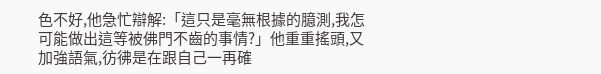色不好,他急忙辯解:「這只是毫無根據的臆測,我怎可能做出這等被佛門不齒的事情?」他重重搖頭,又加強語氣,彷彿是在跟自己一再確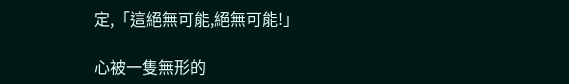定,「這絕無可能,絕無可能!」

心被一隻無形的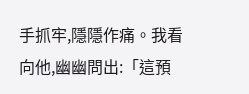手抓牢,隱隱作痛。我看向他,幽幽問出:「這預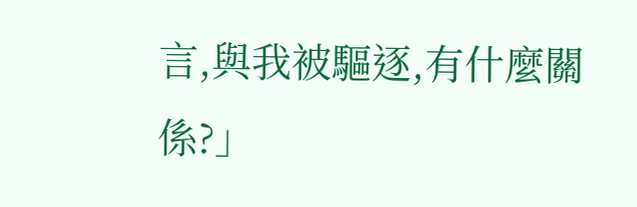言,與我被驅逐,有什麼關係?」